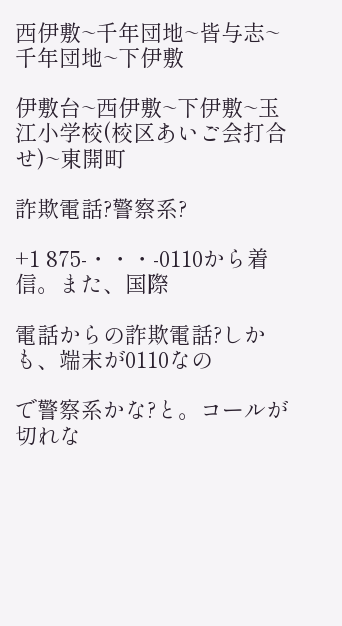西伊敷~千年団地~皆与志~千年団地~下伊敷

伊敷台~西伊敷~下伊敷~玉江小学校(校区あいご会打合せ)~東開町

詐欺電話?警察系?

+1 875‐・・・‐0110から着信。また、国際

電話からの詐欺電話?しかも、端末が0110なの

で警察系かな?と。コールが切れな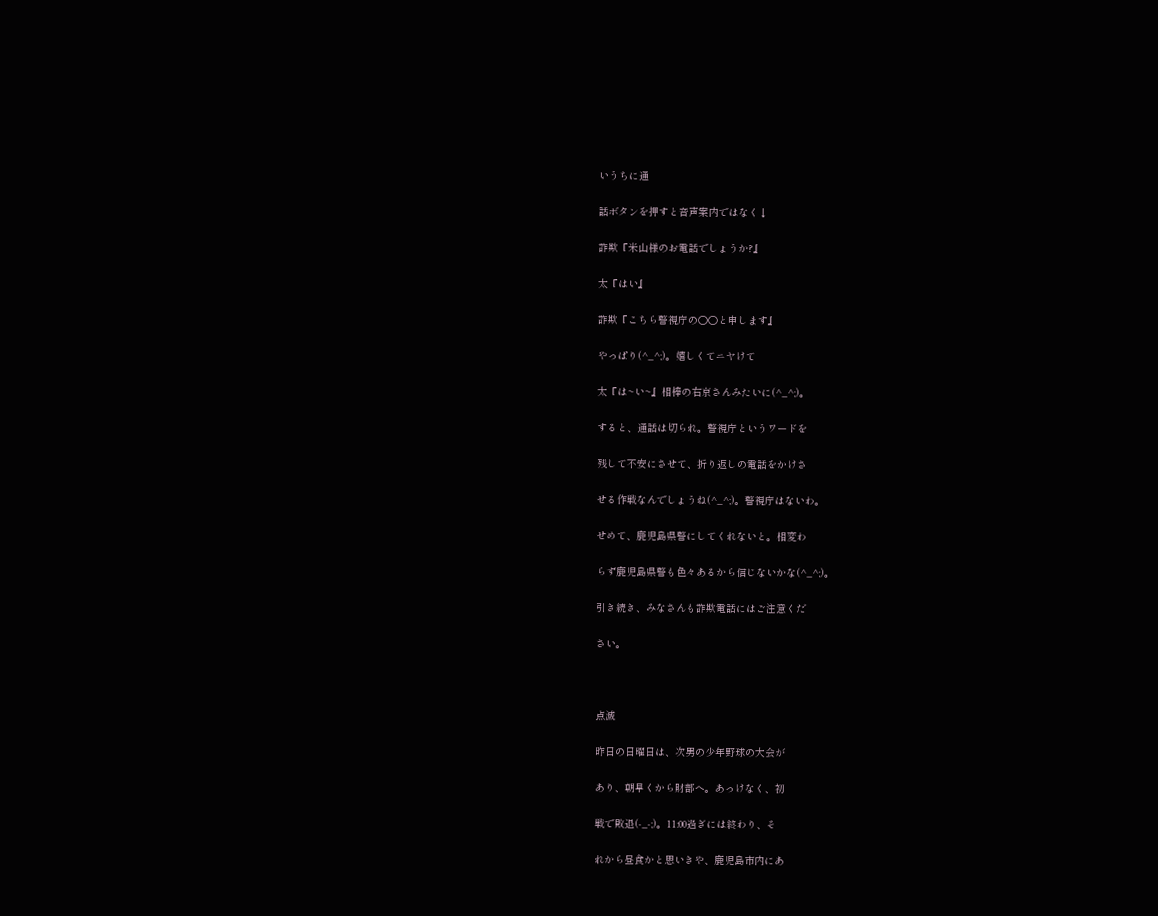いうちに通

話ボタンを押すと音声案内ではなく↓

詐欺『米山様のお電話でしょうか?』

太『はい』

詐欺『こちら警視庁の〇〇と申します』

やっぱり(^_^;)。嬉しくてニヤけて

太『は~い~』相棒の右京さんみたいに(^_^;)。

すると、通話は切られ。警視庁というワードを

残して不安にさせて、折り返しの電話をかけさ

せる作戦なんでしょうね(^_^;)。警視庁はないわ。

せめて、鹿児島県警にしてくれないと。相変わ

らず鹿児島県警も色々あるから信じないかな(^_^;)。

引き続き、みなさんも詐欺電話にはご注意くだ

さい。



点滅

昨日の日曜日は、次男の少年野球の大会が

あり、朝早くから財部へ。あっけなく、初

戦で敗退(-_-;)。11:00過ぎには終わり、そ

れから昼食かと思いきや、鹿児島市内にあ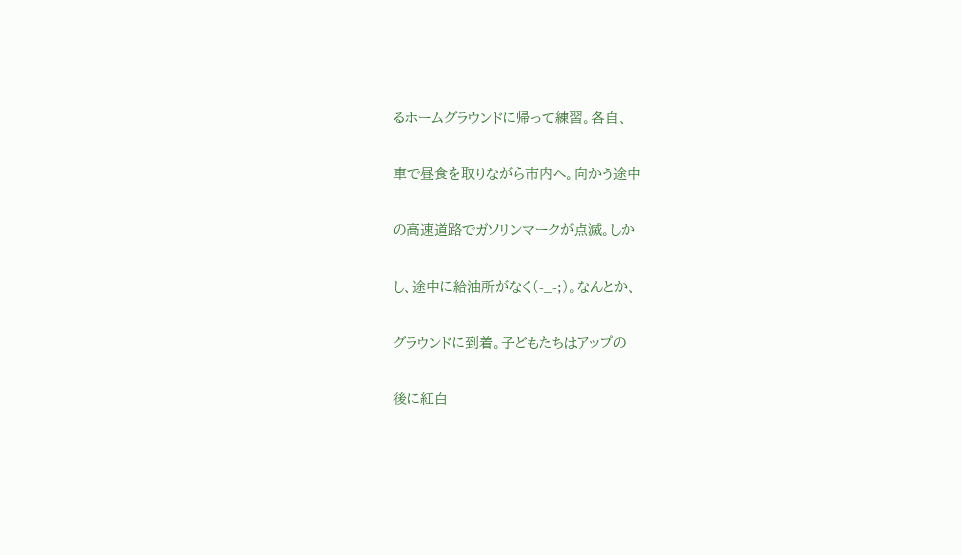るホームグラウンドに帰って練習。各自、

車で昼食を取りながら市内へ。向かう途中

の高速道路でガソリンマークが点滅。しか

し、途中に給油所がなく(-_-;)。なんとか、

グラウンドに到着。子どもたちはアップの

後に紅白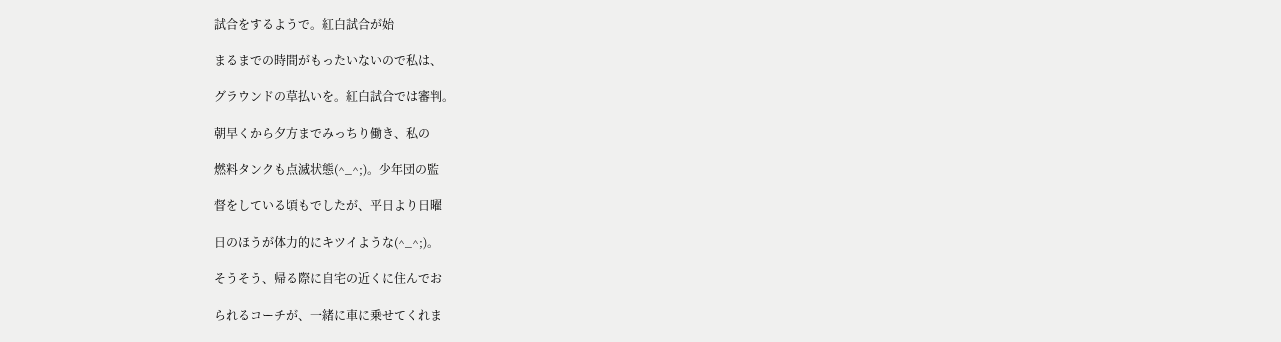試合をするようで。紅白試合が始

まるまでの時間がもったいないので私は、

グラウンドの草払いを。紅白試合では審判。

朝早くから夕方までみっちり働き、私の

燃料タンクも点滅状態(^_^;)。少年団の監

督をしている頃もでしたが、平日より日曜

日のほうが体力的にキツイような(^_^;)。

そうそう、帰る際に自宅の近くに住んでお

られるコーチが、一緒に車に乗せてくれま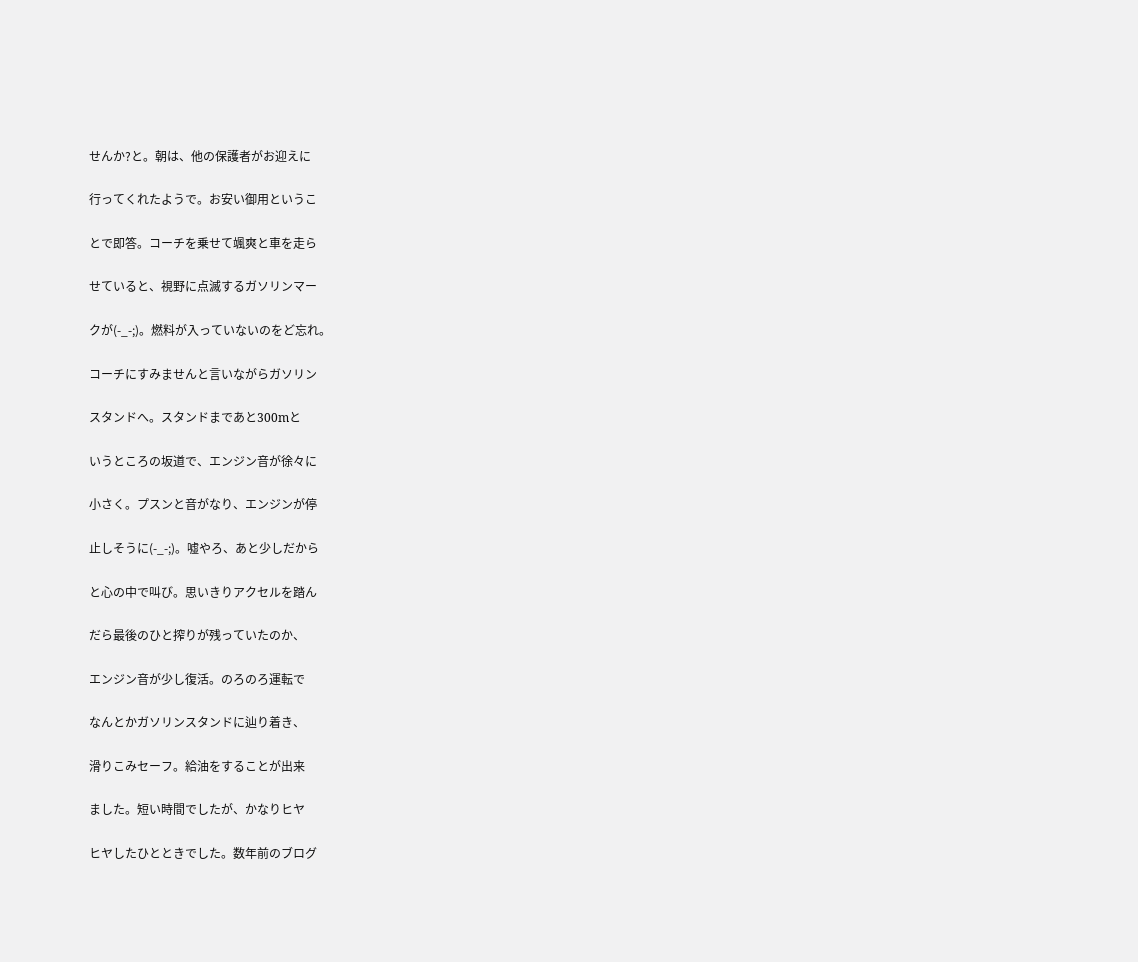せんか?と。朝は、他の保護者がお迎えに

行ってくれたようで。お安い御用というこ

とで即答。コーチを乗せて颯爽と車を走ら

せていると、視野に点滅するガソリンマー

クが(-_-;)。燃料が入っていないのをど忘れ。

コーチにすみませんと言いながらガソリン

スタンドへ。スタンドまであと300mと

いうところの坂道で、エンジン音が徐々に

小さく。プスンと音がなり、エンジンが停

止しそうに(-_-;)。嘘やろ、あと少しだから

と心の中で叫び。思いきりアクセルを踏ん

だら最後のひと搾りが残っていたのか、

エンジン音が少し復活。のろのろ運転で

なんとかガソリンスタンドに辿り着き、

滑りこみセーフ。給油をすることが出来

ました。短い時間でしたが、かなりヒヤ

ヒヤしたひとときでした。数年前のブログ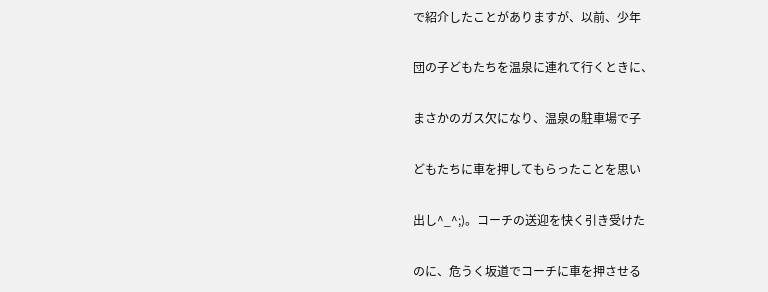で紹介したことがありますが、以前、少年

団の子どもたちを温泉に連れて行くときに、

まさかのガス欠になり、温泉の駐車場で子

どもたちに車を押してもらったことを思い

出し^_^;)。コーチの送迎を快く引き受けた

のに、危うく坂道でコーチに車を押させる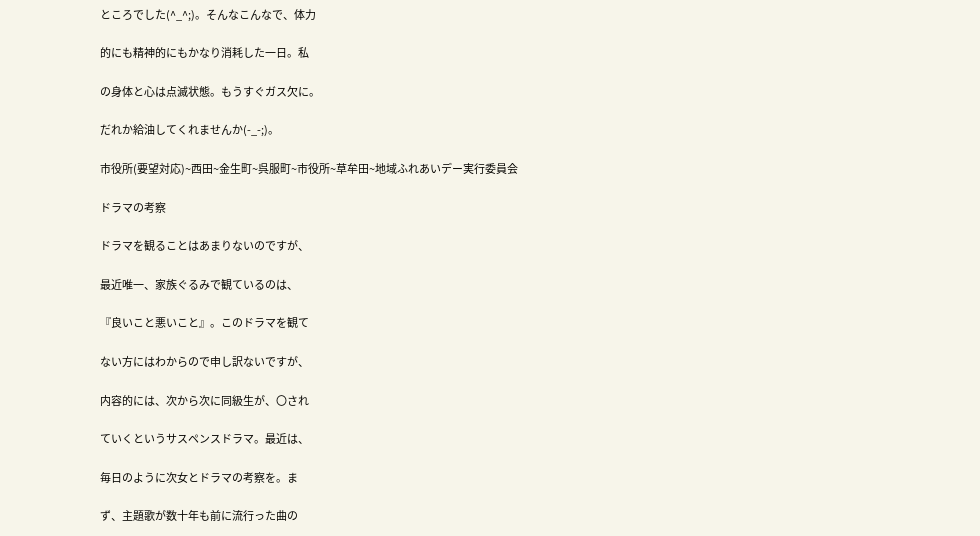ところでした(^_^;)。そんなこんなで、体力

的にも精神的にもかなり消耗した一日。私

の身体と心は点滅状態。もうすぐガス欠に。

だれか給油してくれませんか(-_-;)。

市役所(要望対応)~西田~金生町~呉服町~市役所~草牟田~地域ふれあいデー実行委員会

ドラマの考察

ドラマを観ることはあまりないのですが、

最近唯一、家族ぐるみで観ているのは、

『良いこと悪いこと』。このドラマを観て

ない方にはわからので申し訳ないですが、

内容的には、次から次に同級生が、〇され

ていくというサスペンスドラマ。最近は、

毎日のように次女とドラマの考察を。ま

ず、主題歌が数十年も前に流行った曲の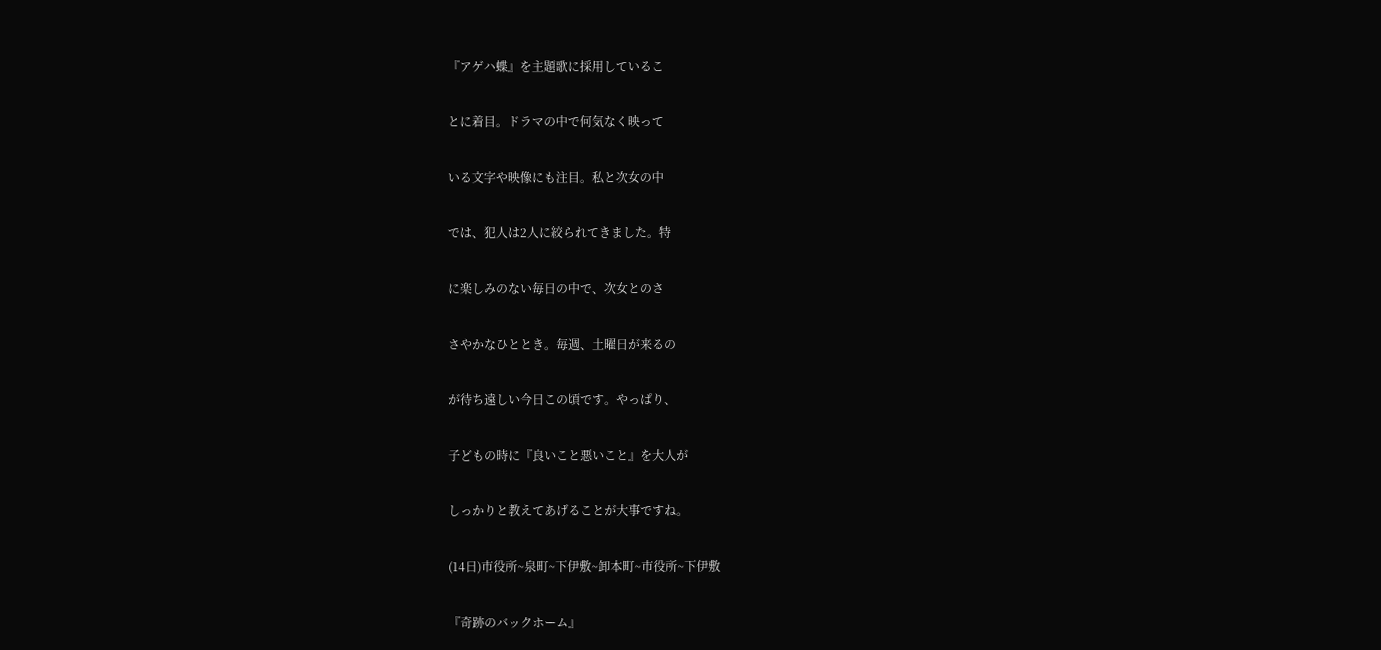『アゲハ蝶』を主題歌に採用しているこ

とに着目。ドラマの中で何気なく映って

いる文字や映像にも注目。私と次女の中

では、犯人は2人に絞られてきました。特

に楽しみのない毎日の中で、次女とのさ

さやかなひととき。毎週、土曜日が来るの

が待ち遠しい今日この頃です。やっぱり、

子どもの時に『良いこと悪いこと』を大人が

しっかりと教えてあげることが大事ですね。

(14日)市役所~泉町~下伊敷~卸本町~市役所~下伊敷

『奇跡のバックホーム』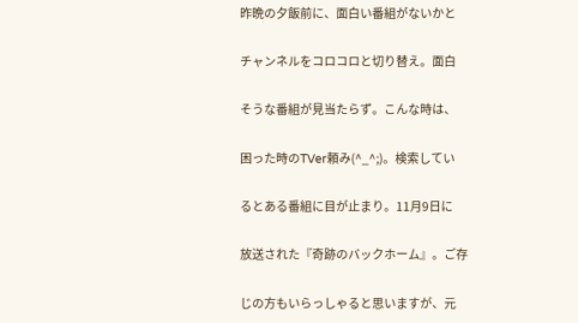昨晩の夕飯前に、面白い番組がないかと

チャンネルをコロコロと切り替え。面白

そうな番組が見当たらず。こんな時は、

困った時のTVer頼み(^_^;)。検索してい

るとある番組に目が止まり。11月9日に

放送された『奇跡のバックホーム』。ご存

じの方もいらっしゃると思いますが、元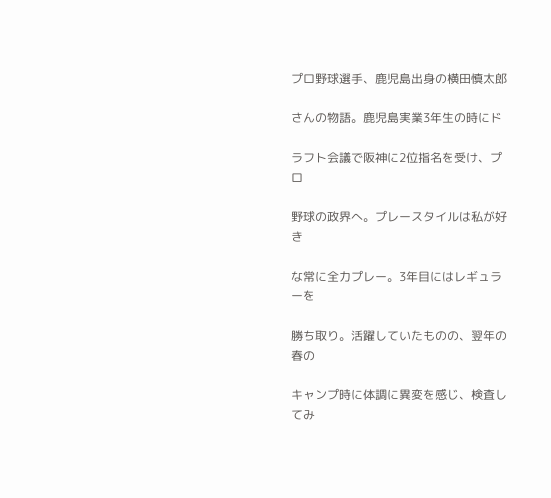プロ野球選手、鹿児島出身の横田慎太郎

さんの物語。鹿児島実業3年生の時にド

ラフト会議で阪神に2位指名を受け、プロ

野球の政界へ。プレースタイルは私が好き

な常に全力プレー。3年目にはレギュラーを

勝ち取り。活躍していたものの、翌年の春の

キャンプ時に体調に異変を感じ、検査してみ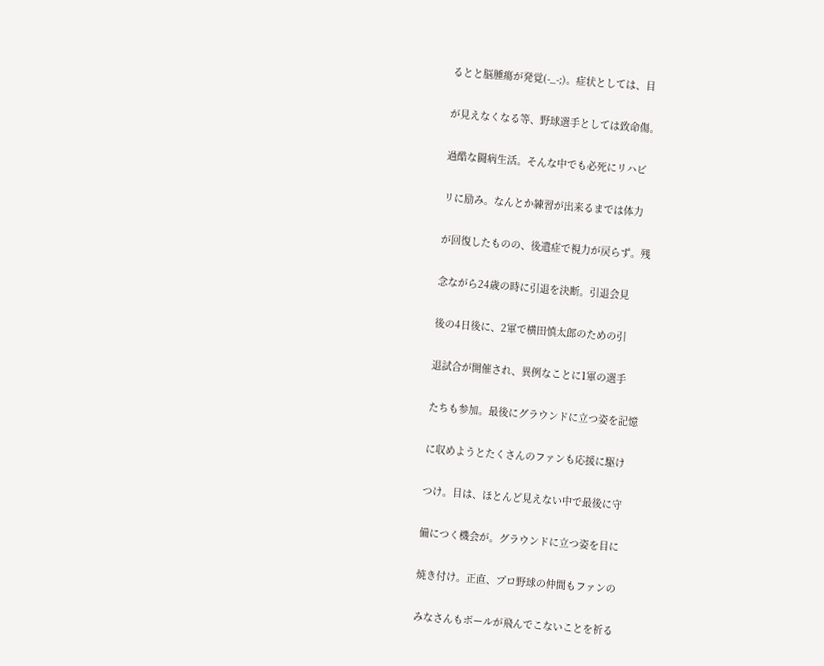るとと脳腫瘍が発覚(-_-;)。症状としては、目

が見えなくなる等、野球選手としては致命傷。

過酷な闘病生活。そんな中でも必死にリハビ

リに励み。なんとか練習が出来るまでは体力

が回復したものの、後遺症で視力が戻らず。残

念ながら24歳の時に引退を決断。引退会見

後の4日後に、2軍で横田慎太郎のための引

退試合が開催され、異例なことに1軍の選手

たちも参加。最後にグラウンドに立つ姿を記憶

に収めようとたくさんのファンも応援に駆け

つけ。目は、ほとんど見えない中で最後に守

備につく機会が。グラウンドに立つ姿を目に

焼き付け。正直、プロ野球の仲間もファンの

みなさんもボールが飛んでこないことを祈る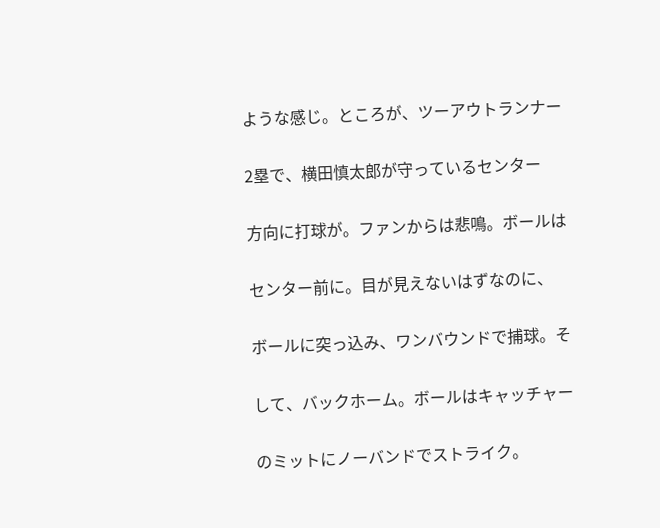ような感じ。ところが、ツーアウトランナー

2塁で、横田慎太郎が守っているセンター

方向に打球が。ファンからは悲鳴。ボールは

センター前に。目が見えないはずなのに、

ボールに突っ込み、ワンバウンドで捕球。そ

して、バックホーム。ボールはキャッチャー

のミットにノーバンドでストライク。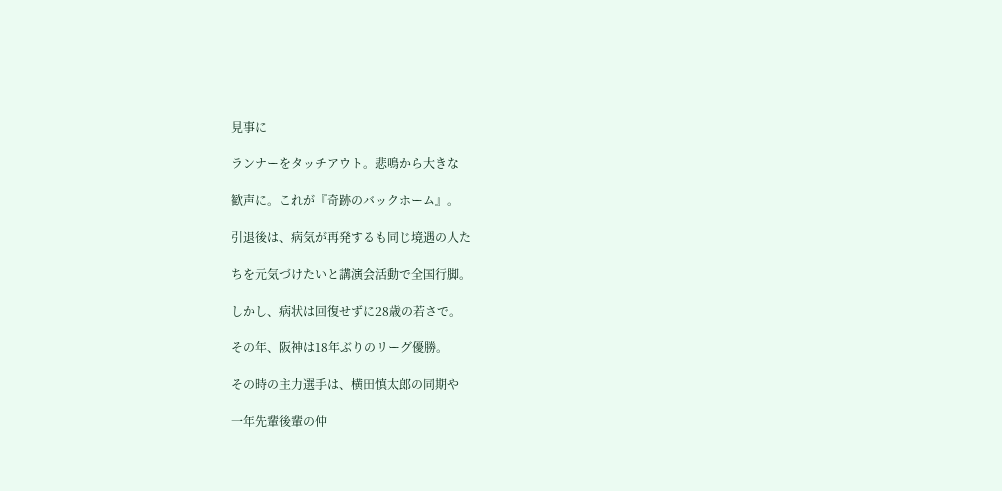見事に

ランナーをタッチアウト。悲鳴から大きな

歓声に。これが『奇跡のバックホーム』。

引退後は、病気が再発するも同じ境遇の人た

ちを元気づけたいと講演会活動で全国行脚。

しかし、病状は回復せずに28歳の若さで。

その年、阪神は18年ぶりのリーグ優勝。

その時の主力選手は、横田慎太郎の同期や

一年先輩後輩の仲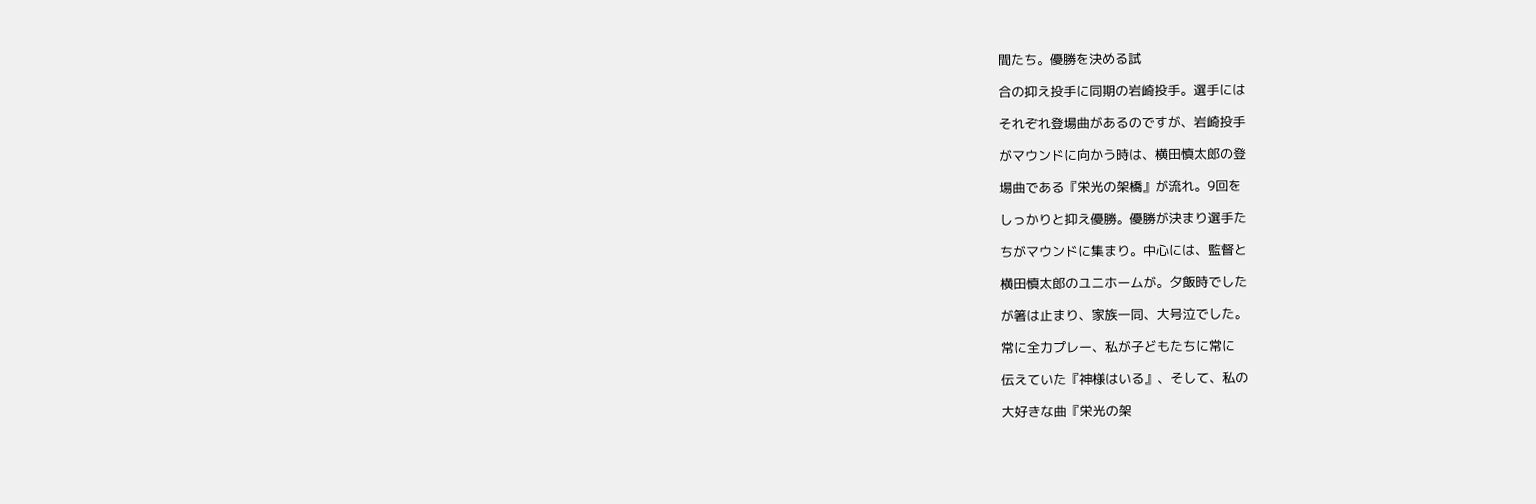間たち。優勝を決める試

合の抑え投手に同期の岩崎投手。選手には

それぞれ登場曲があるのですが、岩崎投手

がマウンドに向かう時は、横田慎太郎の登

場曲である『栄光の架橋』が流れ。9回を

しっかりと抑え優勝。優勝が決まり選手た

ちがマウンドに集まり。中心には、監督と

横田慎太郎のユニホームが。夕飯時でした

が箸は止まり、家族一同、大号泣でした。

常に全力プレー、私が子どもたちに常に

伝えていた『神様はいる』、そして、私の

大好きな曲『栄光の架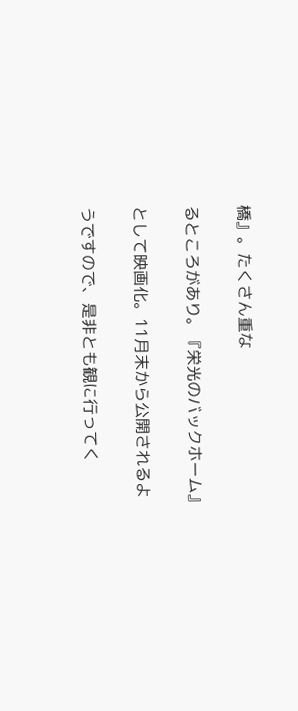橋』。たくさん重な

るところがあり。『栄光のバックホーム』

として映画化。11月末から公開されるよ

うですので、是非とも観に行ってく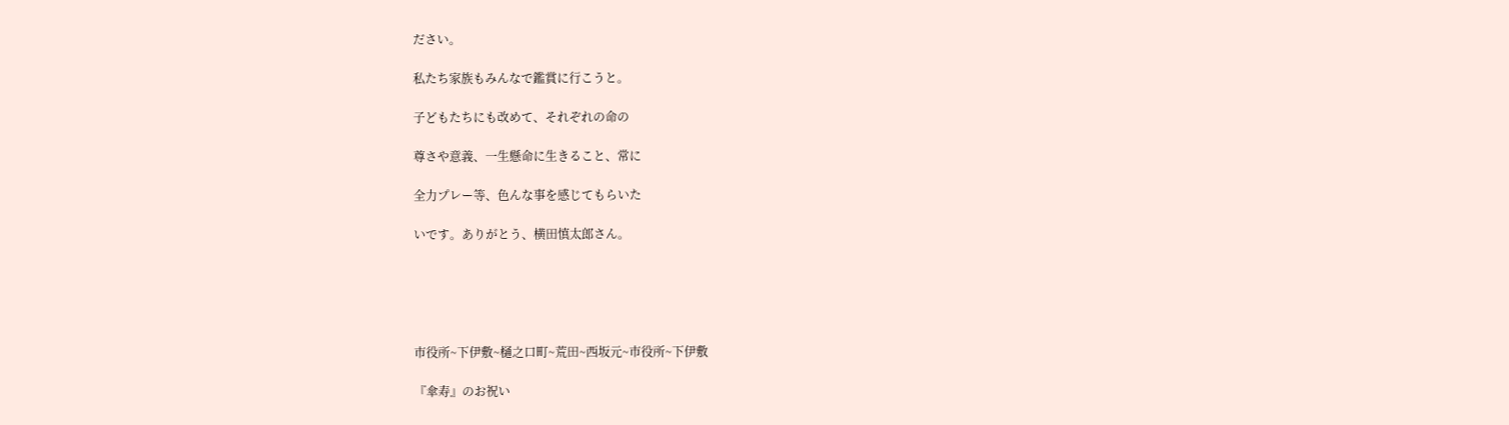ださい。

私たち家族もみんなで鑑賞に行こうと。

子どもたちにも改めて、それぞれの命の

尊さや意義、一生懸命に生きること、常に

全力プレー等、色んな事を感じてもらいた

いです。ありがとう、横田慎太郎さん。





市役所~下伊敷~樋之口町~荒田~西坂元~市役所~下伊敷

『傘寿』のお祝い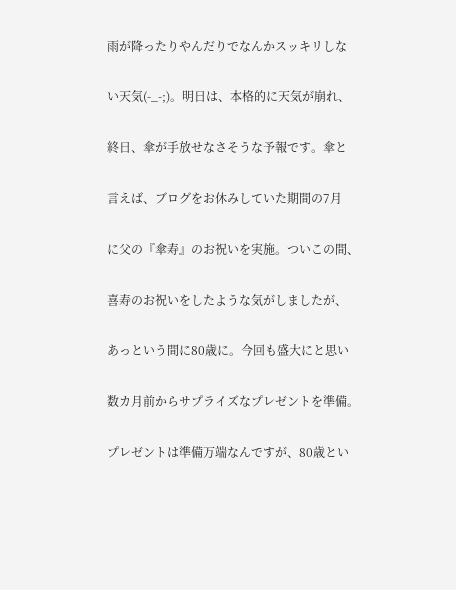雨が降ったりやんだりでなんかスッキリしな

い天気(-_-;)。明日は、本格的に天気が崩れ、

終日、傘が手放せなさそうな予報です。傘と

言えば、ブログをお休みしていた期間の7月

に父の『傘寿』のお祝いを実施。ついこの間、

喜寿のお祝いをしたような気がしましたが、

あっという間に80歳に。今回も盛大にと思い

数カ月前からサプライズなプレゼントを準備。

プレゼントは準備万端なんですが、80歳とい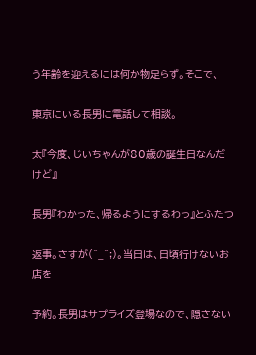う年齢を迎えるには何か物足らず。そこで、

東京にいる長男に電話して相談。

太『今度、じいちゃんが80歳の誕生日なんだけど』

長男『わかった、帰るようにするわっ』とふたつ

返事。さすが(^_^;)。当日は、日頃行けないお店を

予約。長男はサプライズ登場なので、隠さない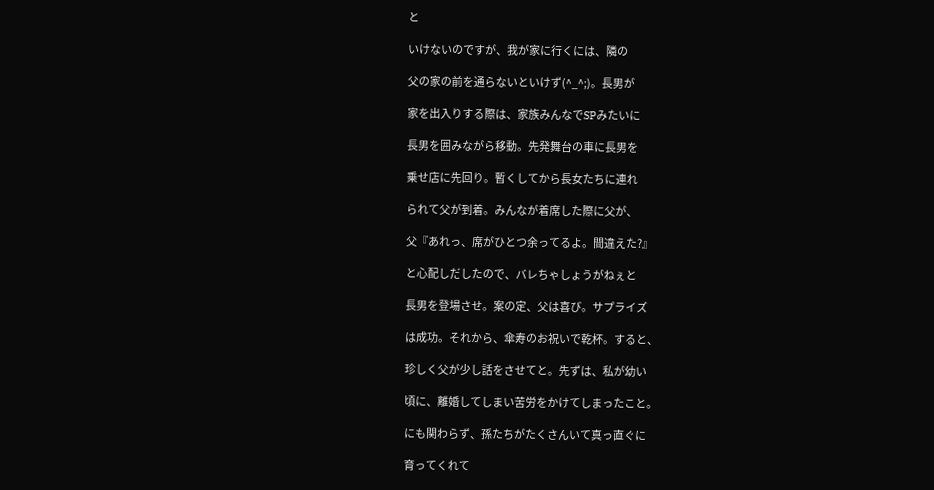と

いけないのですが、我が家に行くには、隣の

父の家の前を通らないといけず(^_^;)。長男が

家を出入りする際は、家族みんなでSPみたいに

長男を囲みながら移動。先発舞台の車に長男を

乗せ店に先回り。暫くしてから長女たちに連れ

られて父が到着。みんなが着席した際に父が、

父『あれっ、席がひとつ余ってるよ。間違えた?』

と心配しだしたので、バレちゃしょうがねぇと

長男を登場させ。案の定、父は喜び。サプライズ

は成功。それから、傘寿のお祝いで乾杯。すると、

珍しく父が少し話をさせてと。先ずは、私が幼い

頃に、離婚してしまい苦労をかけてしまったこと。

にも関わらず、孫たちがたくさんいて真っ直ぐに

育ってくれて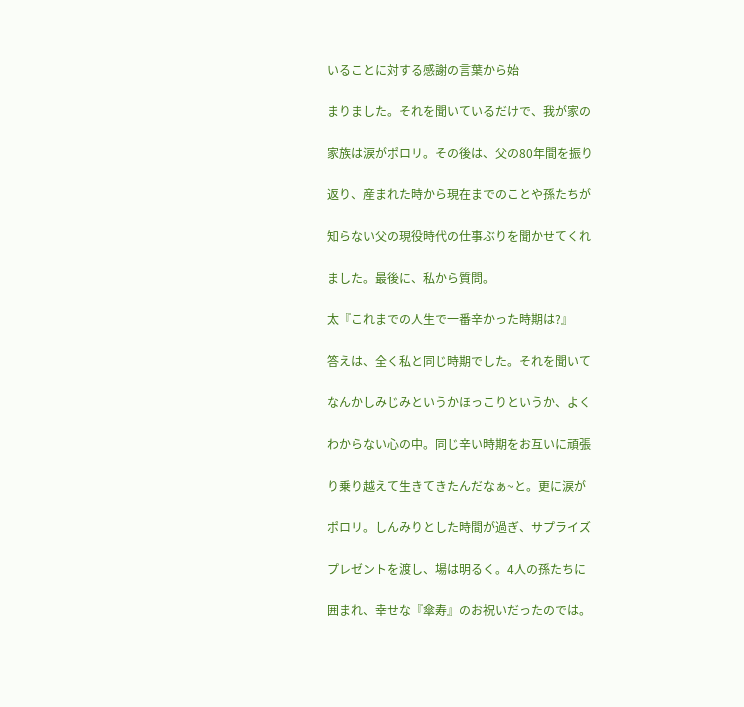いることに対する感謝の言葉から始

まりました。それを聞いているだけで、我が家の

家族は涙がポロリ。その後は、父の80年間を振り

返り、産まれた時から現在までのことや孫たちが

知らない父の現役時代の仕事ぶりを聞かせてくれ

ました。最後に、私から質問。

太『これまでの人生で一番辛かった時期は?』

答えは、全く私と同じ時期でした。それを聞いて

なんかしみじみというかほっこりというか、よく

わからない心の中。同じ辛い時期をお互いに頑張

り乗り越えて生きてきたんだなぁ~と。更に涙が

ポロリ。しんみりとした時間が過ぎ、サプライズ

プレゼントを渡し、場は明るく。4人の孫たちに

囲まれ、幸せな『傘寿』のお祝いだったのでは。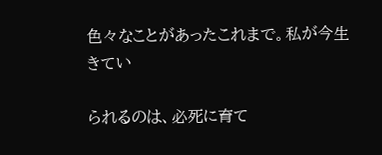色々なことがあったこれまで。私が今生きてい

られるのは、必死に育て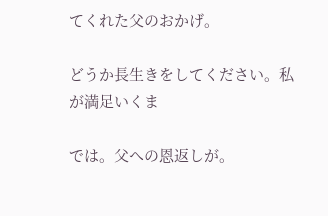てくれた父のおかげ。

どうか長生きをしてください。私が満足いくま

では。父への恩返しが。